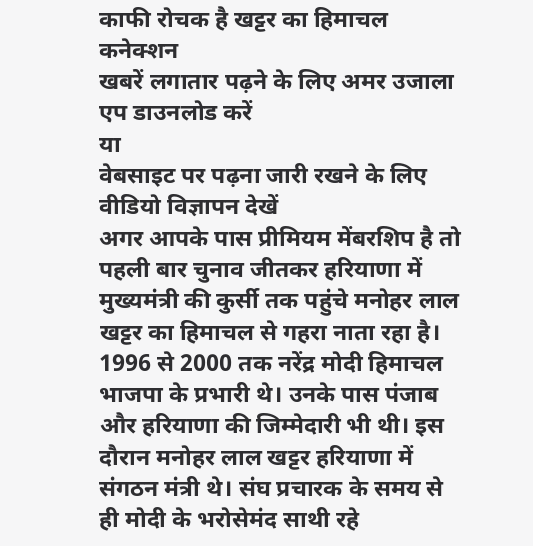काफी रोचक है खट्टर का हिमाचल कनेक्शन
खबरें लगातार पढ़ने के लिए अमर उजाला एप डाउनलोड करें
या
वेबसाइट पर पढ़ना जारी रखने के लिए वीडियो विज्ञापन देखें
अगर आपके पास प्रीमियम मेंबरशिप है तो
पहली बार चुनाव जीतकर हरियाणा में मुख्यमंत्री की कुर्सी तक पहुंचे मनोहर लाल खट्टर का हिमाचल से गहरा नाता रहा है। 1996 से 2000 तक नरेंद्र मोदी हिमाचल भाजपा के प्रभारी थे। उनके पास पंजाब और हरियाणा की जिम्मेदारी भी थी। इस दौरान मनोहर लाल खट्टर हरियाणा में संगठन मंत्री थे। संघ प्रचारक के समय से ही मोदी के भरोसेमंद साथी रहे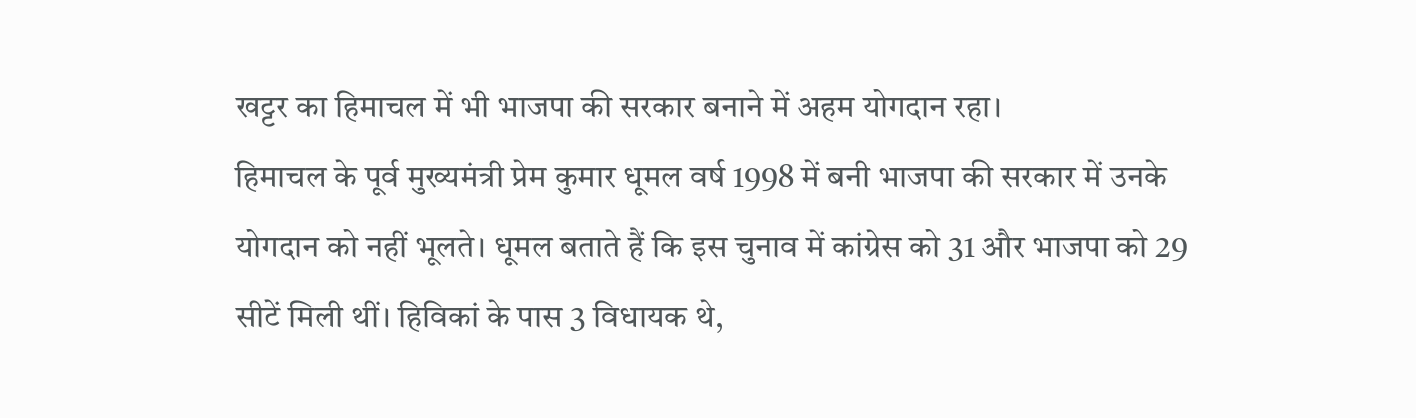खट्टर का हिमाचल में भी भाजपा की सरकार बनाने में अहम योगदान रहा।
हिमाचल के पूर्व मुख्यमंत्री प्रेम कुमार धूमल वर्ष 1998 में बनी भाजपा की सरकार में उनके योगदान को नहीं भूलते। धूमल बताते हैं कि इस चुनाव में कांग्रेस को 31 और भाजपा को 29 सीटें मिली थीं। हिविकां के पास 3 विधायक थे,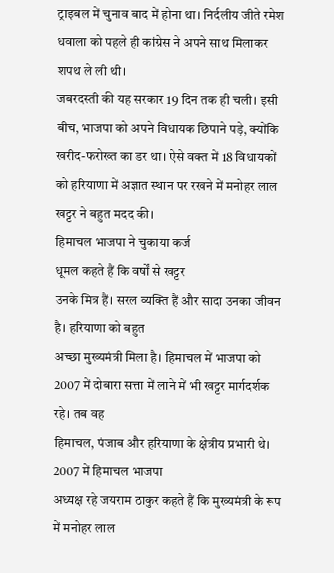ट्राइबल में चुनाव बाद में होना था। निर्दलीय जीते रमेश धवाला को पहले ही कांग्रेस ने अपने साथ मिलाकर शपथ ले ली थी।
जबरदस्ती की यह सरकार 19 दिन तक ही चली। इसी बीच, भाजपा को अपने विधायक छिपाने पड़े, क्योंकि खरीद-फरोख्त का डर था। ऐसे वक्त में 18 विधायकों को हरियाणा में अज्ञात स्थान पर रखने में मनोहर लाल खट्टर ने बहुत मदद की।
हिमाचल भाजपा ने चुकाया कर्ज
धूमल कहते हैं कि वर्षों से खट्टर
उनके मित्र हैं। सरल व्यक्ति हैं और सादा उनका जीवन है। हरियाणा को बहुत
अच्छा मुख्यमंत्री मिला है। हिमाचल में भाजपा को
2007 में दोबारा सत्ता में लाने में भी खट्टर मार्गदर्शक रहे। तब वह
हिमाचल, पंजाब और हरियाणा के क्षेत्रीय प्रभारी थे। 2007 में हिमाचल भाजपा
अध्यक्ष रहे जयराम ठाकुर कहते हैं कि मुख्यमंत्री के रूप में मनोहर लाल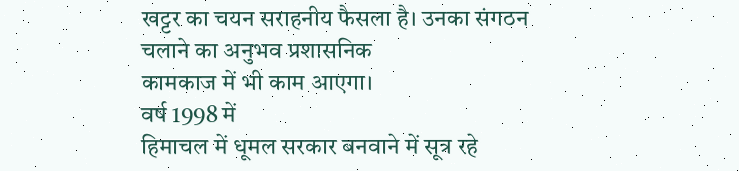खट्टर का चयन सराहनीय फैसला है। उनका संगठन चलाने का अनुभव प्रशासनिक
कामकाज में भी काम आएगा।
वर्ष 1998 में
हिमाचल में धूमल सरकार बनवाने में सूत्र रहे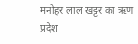मनोहर लाल खट्टर का ऋण प्रदेश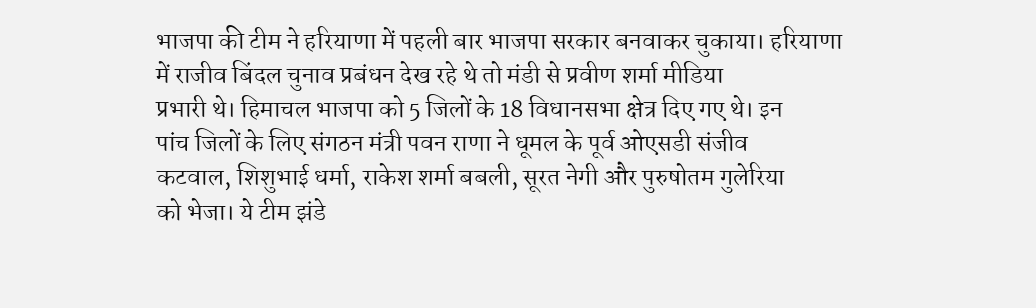भाजपा की टीम ने हरियाणा में पहली बार भाजपा सरकार बनवाकर चुकाया। हरियाणा
में राजीव बिंदल चुनाव प्रबंधन देख रहे थे तो मंडी से प्रवीण शर्मा मीडिया
प्रभारी थे। हिमाचल भाजपा को 5 जिलों के 18 विधानसभा क्षेत्र दिए गए थे। इन
पांच जिलों के लिए संगठन मंत्री पवन राणा ने धूमल के पूर्व ओएसडी संजीव
कटवाल, शिशुभाई धर्मा, राकेश शर्मा बबली, सूरत नेगी और पुरुषोतम गुलेरिया
को भेजा। ये टीम झंडे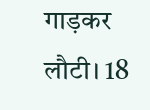गाड़कर लौटी। 18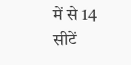में से 14 सीटें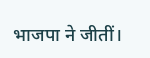भाजपा ने जीतीं।